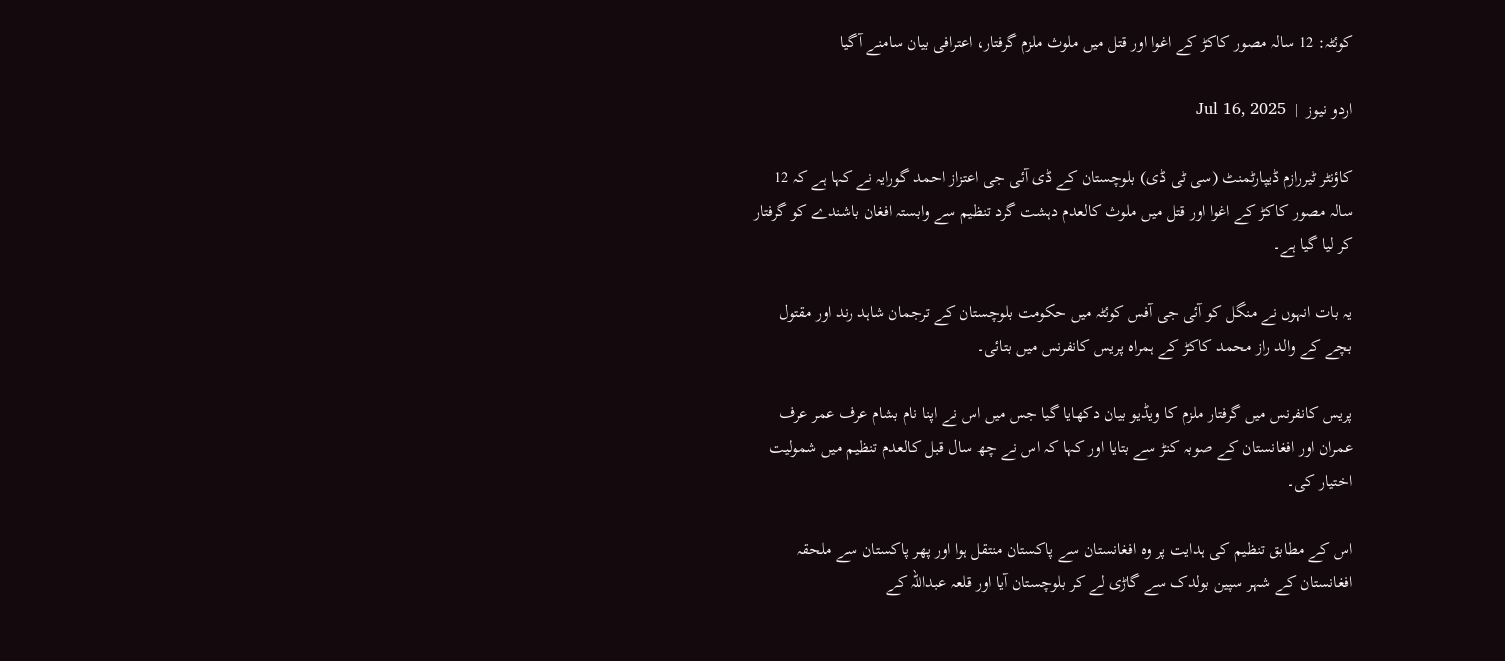کوئٹہ: 12 سالہ مصور کاکڑ کے اغوا اور قتل میں ملوث ملزم گرفتار، اعترافی بیان سامنے آگیا

اردو نیوز  |  Jul 16, 2025

کاؤنٹر ٹیررازم ڈیپارٹمنٹ (سی ٹی ڈی) بلوچستان کے ڈی آئی جی اعتزاز احمد گورایہ نے کہا ہے کہ 12 سالہ مصور کاکڑ کے اغوا اور قتل میں ملوث کالعدم دہشت گرد تنظیم سے وابستہ افغان باشندے کو گرفتار کر لیا گیا ہے۔

یہ بات انہوں نے منگل کو آئی جی آفس کوئٹہ میں حکومت بلوچستان کے ترجمان شاہد رند اور مقتول بچے کے والد راز محمد کاکڑ کے ہمراہ پریس کانفرنس میں بتائی۔

پریس کانفرنس میں گرفتار ملزم کا ویڈیو بیان دکھایا گیا جس میں اس نے اپنا نام بشام عرف عمر عرف عمران اور افغانستان کے صوبہ کنڑ سے بتایا اور کہا کہ اس نے چھ سال قبل کالعدم تنظیم میں شمولیت اختیار کی۔

اس کے مطابق تنظیم کی ہدایت پر وہ افغانستان سے پاکستان منتقل ہوا اور پھر پاکستان سے ملحقہ افغانستان کے شہر سپین بولدک سے گاڑی لے کر بلوچستان آیا اور قلعہ عبداللہ کے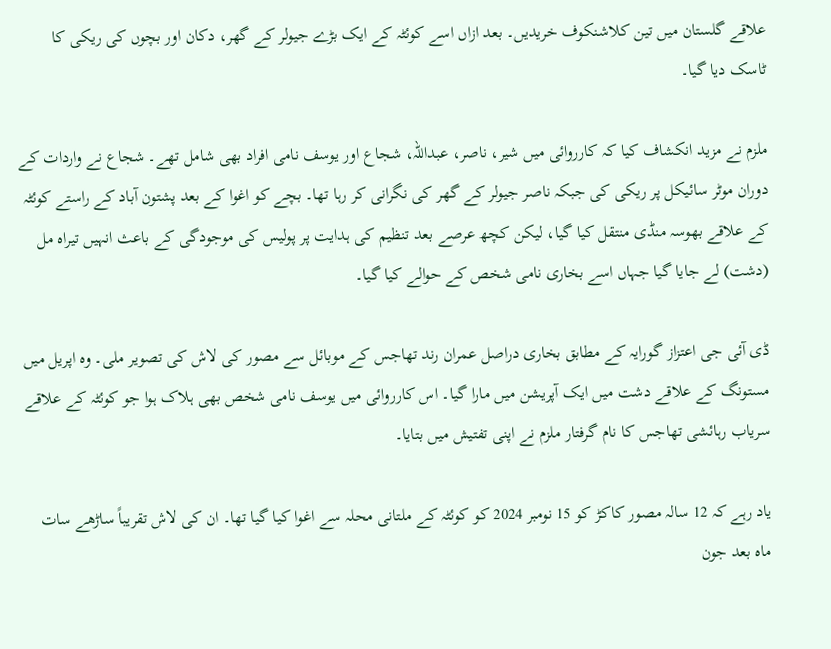علاقے گلستان میں تین کلاشنکوف خریدیں۔ بعد ازاں اسے کوئٹہ کے ایک بڑے جیولر کے گھر، دکان اور بچوں کی ریکی کا ٹاسک دیا گیا۔

ملزم نے مزید انکشاف کیا کہ کارروائی میں شیر، ناصر، عبداللہ، شجاع اور یوسف نامی افراد بھی شامل تھے۔ شجاع نے واردات کے دوران موٹر سائیکل پر ریکی کی جبکہ ناصر جیولر کے گھر کی نگرانی کر رہا تھا۔ بچے کو اغوا کے بعد پشتون آباد کے راستے کوئٹہ کے علاقے بھوسہ منڈی منتقل کیا گیا، لیکن کچھ عرصے بعد تنظیم کی ہدایت پر پولیس کی موجودگی کے باعث انہیں تیراہ مل (دشت) لے جایا گیا جہاں اسے بخاری نامی شخص کے حوالے کیا گیا۔

ڈی آئی جی اعتزاز گورایہ کے مطابق بخاری دراصل عمران رند تھاجس کے موبائل سے مصور کی لاش کی تصویر ملی۔ وہ اپریل میں مستونگ کے علاقے دشت میں ایک آپریشن میں مارا گیا۔ اس کارروائی میں یوسف نامی شخص بھی ہلاک ہوا جو کوئٹہ کے علاقے سریاب رہائشی تھاجس کا نام گرفتار ملزم نے اپنی تفتیش میں بتایا۔

یاد رہے کہ 12 سالہ مصور کاکڑ کو 15 نومبر 2024 کو کوئٹہ کے ملتانی محلہ سے اغوا کیا گیا تھا۔ ان کی لاش تقریباً ساڑھے سات ماہ بعد جون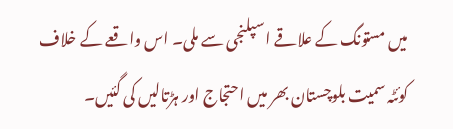میں مستونگ کے علاقے اسپلنجی سے ملی۔ اس واقعے کے خلاف کوئٹہ سمیت بلوچستان بھر میں احتجاج اور ہڑتالیں کی گئیں۔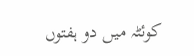کوئٹہ میں دو ہفتوں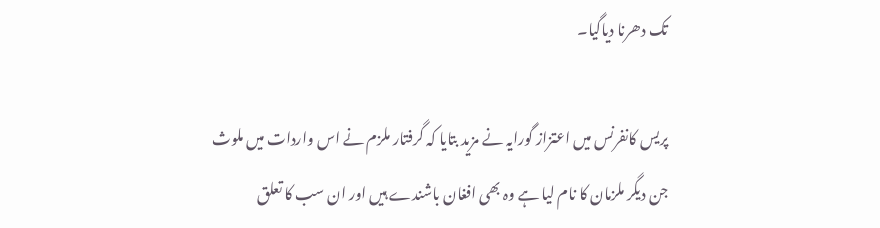تک دھرنا دیاگیا۔

پریس کانفرنس میں اعتزاز گورایہ نے مزید بتایا کہ گرفتار ملزم نے اس واردات میں ملوث جن دیگر ملزمان کا نام لیا ہے وہ بھی افغان باشندے ہیں اور ان سب کا تعلق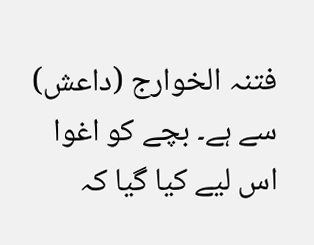فتنہ الخوارج (داعش) سے ہے۔ بچے کو اغوا اس لیے کیا گیا کہ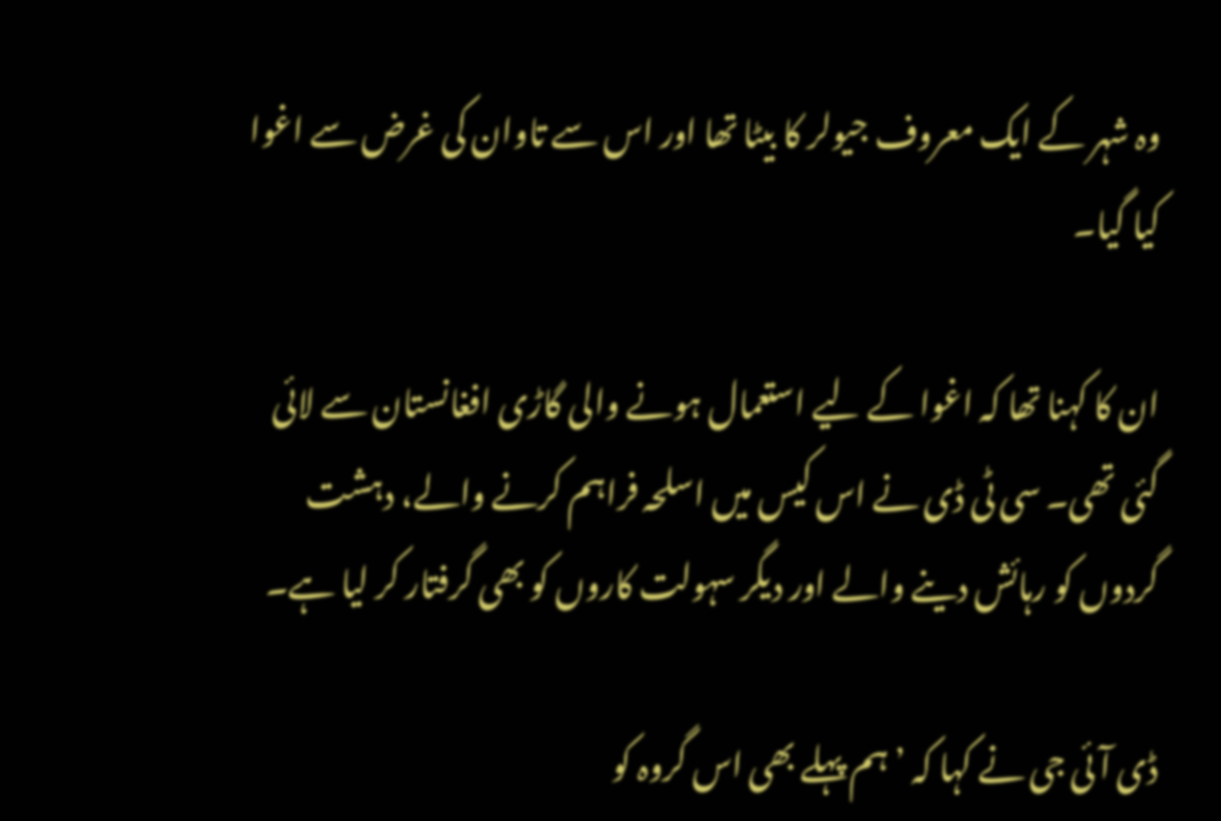وہ شہر کے ایک معروف جیولر کا بیٹا تھا اور اس سے تاوان کی غرض سے اغوا کیا گیا۔

ان کا کہنا تھا کہ اغوا کے لیے استعمال ہونے والی گاڑی افغانستان سے لائی گئی تھی۔ سی ٹی ڈی نے اس کیس میں اسلحہ فراہم کرنے والے، دہشت گردوں کو رہائش دینے والے اور دیگر سہولت کاروں کو بھی گرفتار کر لیا ہے۔

ڈی آئی جی نے کہا کہ ’ہم پہلے بھی اس گروہ کو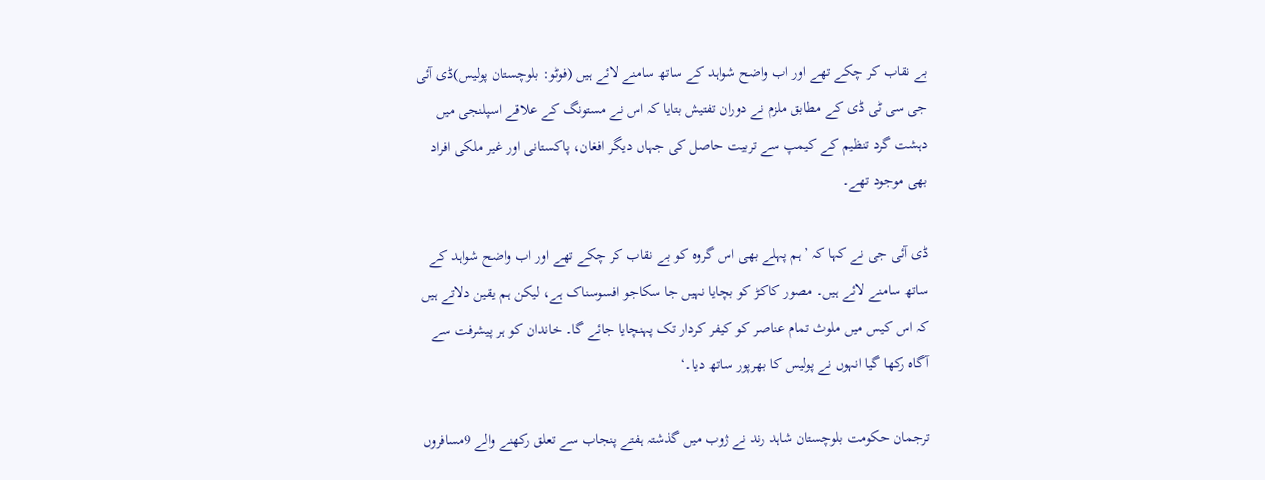بے نقاب کر چکے تھے اور اب واضح شواہد کے ساتھ سامنے لائے ہیں (فوٹو: بلوچستان پولیس)ڈی آئی جی سی ٹی ڈی کے مطابق ملزم نے دوران تفتیش بتایا کہ اس نے مستونگ کے علاقے اسپلنجی میں دہشت گرد تنظیم کے کیمپ سے تربیت حاصل کی جہاں دیگر افغان، پاکستانی اور غیر ملکی افراد بھی موجود تھے۔

ڈی آئی جی نے کہا کہ ’ہم پہلے بھی اس گروہ کو بے نقاب کر چکے تھے اور اب واضح شواہد کے ساتھ سامنے لائے ہیں۔ مصور کاکڑ کو بچایا نہیں جا سکاجو افسوسناک ہے، لیکن ہم یقین دلاتے ہیں کہ اس کیس میں ملوث تمام عناصر کو کیفر کردار تک پہنچایا جائے گا۔ خاندان کو ہر پیشرفت سے آگاہ رکھا گیا انہوں نے پولیس کا بھرپور ساتھ دیا۔‘

ترجمان حکومت بلوچستان شاہد رند نے ژوب میں گذشتہ ہفتے پنجاب سے تعلق رکھنے والے 9مسافروں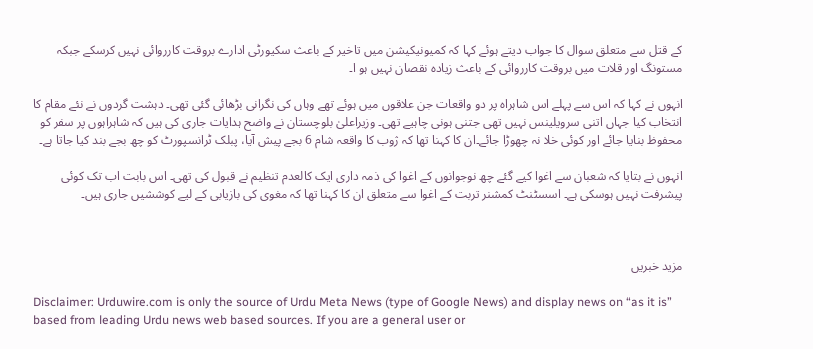کے قتل سے متعلق سوال کا جواب دیتے ہوئے کہا کہ کمیونیکیشن میں تاخیر کے باعث سکیورٹی ادارے بروقت کارروائی نہیں کرسکے جبکہ مستونگ اور قلات میں بروقت کارروائی کے باعث زیادہ نقصان نہیں ہو ا۔

انہوں نے کہا کہ اس سے پہلے اس شاہراہ پر دو واقعات جن علاقوں میں ہوئے تھے وہاں کی نگرانی بڑھائی گئی تھی۔ دہشت گردوں نے نئے مقام کا انتخاب کیا جہاں اتنی سرویلینس نہیں تھی جتنی ہونی چاہیے تھی۔ وزیراعلیٰ بلوچستان نے واضح ہدایات جاری کی ہیں کہ شاہراہوں پر سفر کو محفوظ بنایا جائے اور کوئی خلا نہ چھوڑا جائے۔ان کا کہنا تھا کہ ژوب کا واقعہ شام 6 بجے پیش آیا، پبلک ٹرانسپورٹ کو چھ بجے بند کیا جاتا ہے۔

انہوں نے بتایا کہ شعبان سے اغوا کیے گئے چھ نوجوانوں کے اغوا کی ذمہ داری ایک کالعدم تنظیم نے قبول کی تھی۔ اس بابت اب تک کوئی پیشرفت نہیں ہوسکی ہے۔ اسسٹنٹ کمشنر تربت کے اغوا سے متعلق ان کا کہنا تھا کہ مغوی کی بازیابی کے لیے کوششیں جاری ہیں۔



مزید خبریں

Disclaimer: Urduwire.com is only the source of Urdu Meta News (type of Google News) and display news on “as it is” based from leading Urdu news web based sources. If you are a general user or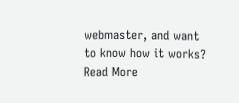webmaster, and want to know how it works? Read More